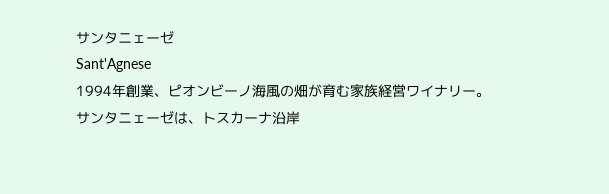サンタニェーゼ
Sant'Agnese
1994年創業、ピオンビーノ海風の畑が育む家族経営ワイナリー。
サンタニェーゼは、トスカーナ沿岸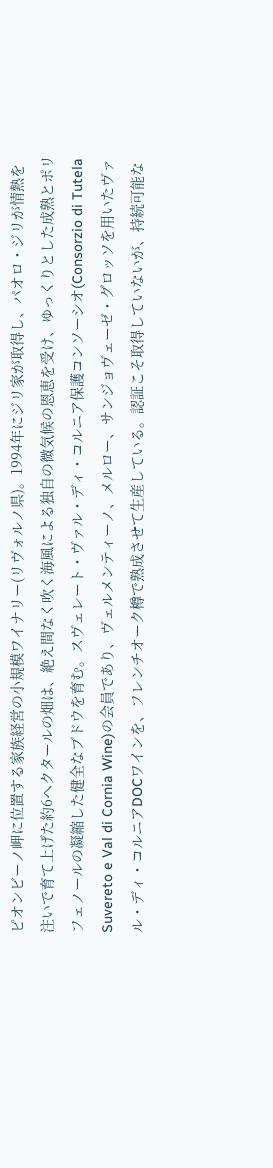ピオンビーノ岬に位置する家族経営の小規模ワイナリー(リヴォルノ県)。1994年にジリ家が取得し、パオロ・ジリが情熱を注いで育て上げた約6ヘクタールの畑は、絶え間なく吹く海風による独自の微気候の恩恵を受け、ゆっくりとした成熟とポリフェノールの凝縮した健全なブドウを育む。スヴェレート・ヴァル・ディ・コルニア保護コンソーシオ(Consorzio di Tutela Suvereto e Val di Cornia Wine)の会員であり、ヴェルメンティーノ、メルロー、サンジョヴェーゼ・グロッソを用いたヴァル・ディ・コルニアDOCワインを、フレンチオーク樽で熟成させて生産している。認証こそ取得していないが、持続可能な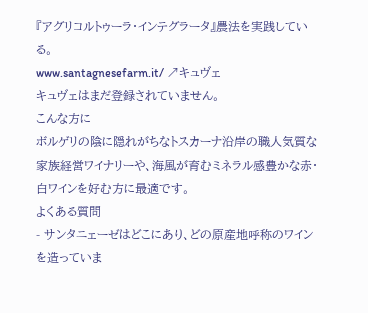『アグリコルトゥーラ・インテグラータ』農法を実践している。
www.santagnesefarm.it/ ↗キュヴェ
キュヴェはまだ登録されていません。
こんな方に
ボルゲリの陰に隠れがちなトスカーナ沿岸の職人気質な家族経営ワイナリーや、海風が育むミネラル感豊かな赤・白ワインを好む方に最適です。
よくある質問
- サンタニェーゼはどこにあり、どの原産地呼称のワインを造っていま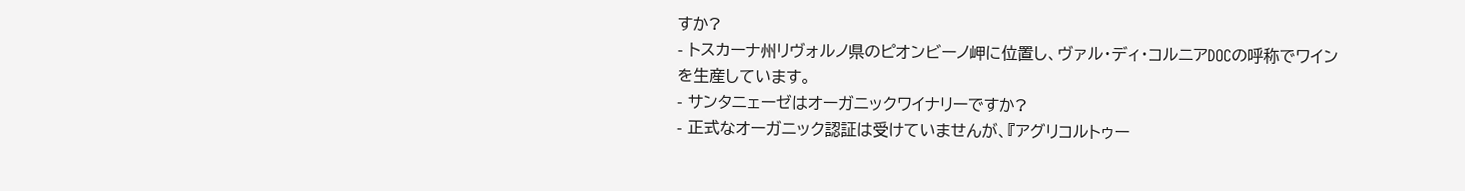すか?
- トスカーナ州リヴォルノ県のピオンビーノ岬に位置し、ヴァル・ディ・コルニアDOCの呼称でワインを生産しています。
- サンタニェーゼはオーガニックワイナリーですか?
- 正式なオーガニック認証は受けていませんが、『アグリコルトゥー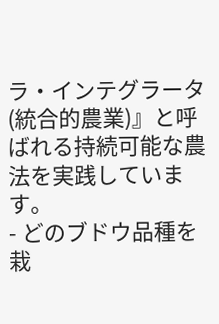ラ・インテグラータ(統合的農業)』と呼ばれる持続可能な農法を実践しています。
- どのブドウ品種を栽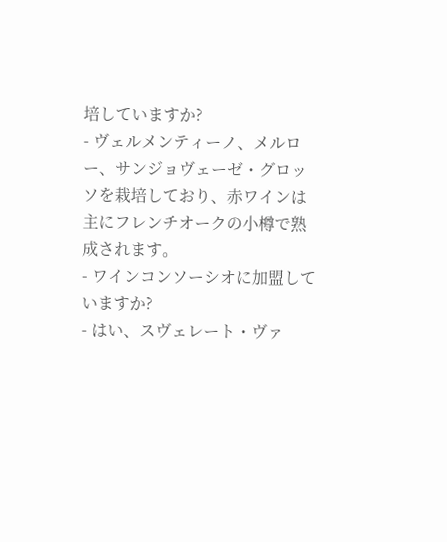培していますか?
- ヴェルメンティーノ、メルロー、サンジョヴェーゼ・グロッソを栽培しており、赤ワインは主にフレンチオークの小樽で熟成されます。
- ワインコンソーシオに加盟していますか?
- はい、スヴェレート・ヴァ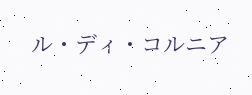ル・ディ・コルニア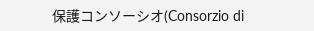保護コンソーシオ(Consorzio di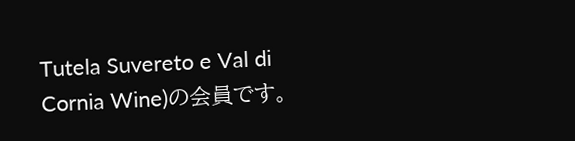Tutela Suvereto e Val di Cornia Wine)の会員です。